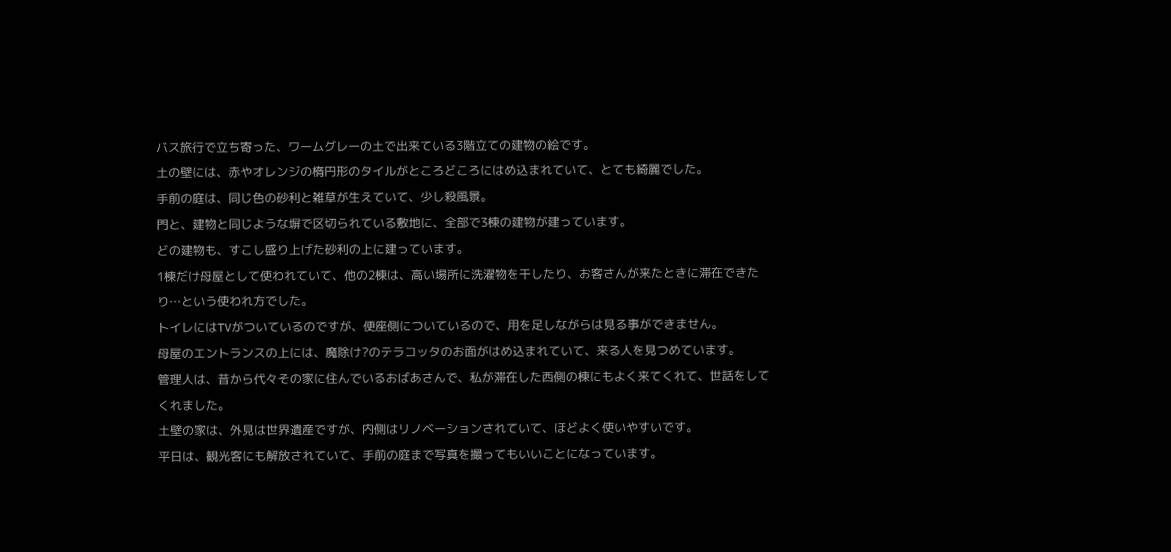バス旅行で立ち寄った、ワームグレーの土で出来ている3階立ての建物の絵です。
土の壁には、赤やオレンジの楕円形のタイルがところどころにはめ込まれていて、とても綺麗でした。
手前の庭は、同じ色の砂利と雑草が生えていて、少し殺風景。
門と、建物と同じような塀で区切られている敷地に、全部で3棟の建物が建っています。
どの建物も、すこし盛り上げた砂利の上に建っています。
1棟だけ母屋として使われていて、他の2棟は、高い場所に洗濯物を干したり、お客さんが来たときに滞在できたり…という使われ方でした。
トイレにはTVがついているのですが、便座側についているので、用を足しながらは見る事ができません。
母屋のエントランスの上には、魔除け?のテラコッタのお面がはめ込まれていて、来る人を見つめています。
管理人は、昔から代々その家に住んでいるおばあさんで、私が滞在した西側の棟にもよく来てくれて、世話をしてくれました。
土壁の家は、外見は世界遺産ですが、内側はリノベーションされていて、ほどよく使いやすいです。
平日は、観光客にも解放されていて、手前の庭まで写真を撮ってもいいことになっています。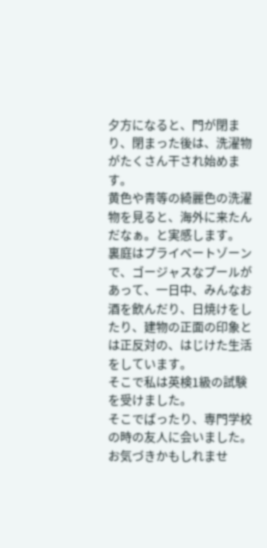夕方になると、門が閉まり、閉まった後は、洗濯物がたくさん干され始めます。
黄色や青等の綺麗色の洗濯物を見ると、海外に来たんだなぁ。と実感します。
裏庭はプライベートゾーンで、ゴージャスなプールがあって、一日中、みんなお酒を飲んだり、日焼けをしたり、建物の正面の印象とは正反対の、はじけた生活をしています。
そこで私は英検1級の試験を受けました。
そこでばったり、専門学校の時の友人に会いました。
お気づきかもしれませ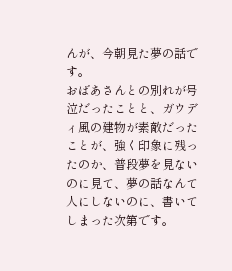んが、今朝見た夢の話です。
おばあさんとの別れが号泣だったことと、ガウディ風の建物が素敵だったことが、強く印象に残ったのか、普段夢を見ないのに見て、夢の話なんて人にしないのに、書いてしまった次第です。